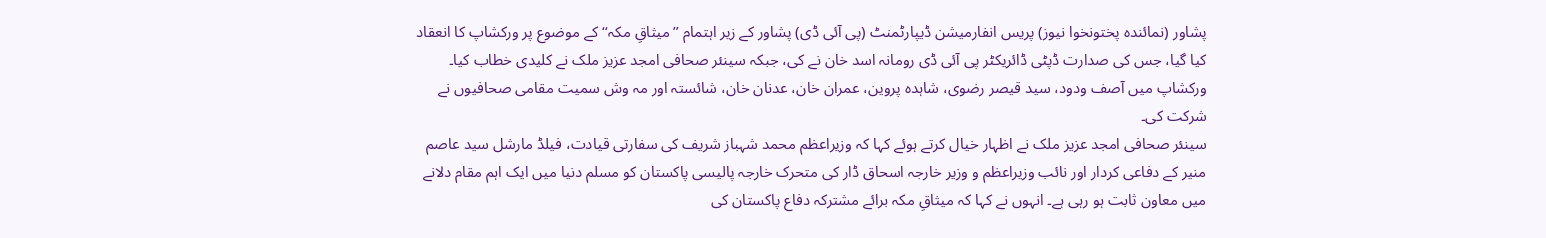پشاور (نمائندہ پختونخوا نیوز) پریس انفارمیشن ڈیپارٹمنٹ (پی آئی ڈی) پشاور کے زیر اہتمام ’’میثاقِ مکہ‘‘ کے موضوع پر ورکشاپ کا انعقاد کیا گیا، جس کی صدارت ڈپٹی ڈائریکٹر پی آئی ڈی رومانہ اسد خان نے کی، جبکہ سینئر صحافی امجد عزیز ملک نے کلیدی خطاب کیا۔ ورکشاپ میں آصف ودود، سید قیصر رضوی، شاہدہ پروین، عمران خان، عدنان خان، شائستہ اور مہ وش سمیت مقامی صحافیوں نے شرکت کی۔
سینئر صحافی امجد عزیز ملک نے اظہار خیال کرتے ہوئے کہا کہ وزیراعظم محمد شہباز شریف کی سفارتی قیادت، فیلڈ مارشل سید عاصم منیر کے دفاعی کردار اور نائب وزیراعظم و وزیر خارجہ اسحاق ڈار کی متحرک خارجہ پالیسی پاکستان کو مسلم دنیا میں ایک اہم مقام دلانے میں معاون ثابت ہو رہی ہے۔ انہوں نے کہا کہ میثاقِ مکہ برائے مشترکہ دفاع پاکستان کی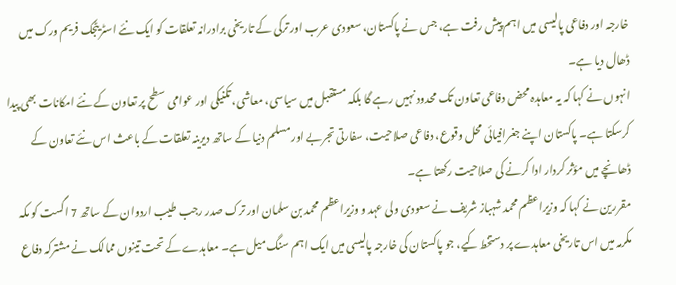خارجہ اور دفاعی پالیسی میں اہم پیش رفت ہے، جس نے پاکستان، سعودی عرب اور ترکی کے تاریخی برادرانہ تعلقات کو ایک نئے اسٹریٹجک فریم ورک میں ڈھال دیا ہے۔
انہوں نے کہا کہ یہ معاہدہ محض دفاعی تعاون تک محدود نہیں رہے گا بلکہ مستقبل میں سیاسی، معاشی، تکنیکی اور عوامی سطح پر تعاون کے نئے امکانات بھی پیدا کرسکتا ہے۔ پاکستان اپنے جغرافیائی محل وقوع، دفاعی صلاحیت، سفارتی تجربے اور مسلم دنیا کے ساتھ دیرینہ تعلقات کے باعث اس نئے تعاون کے ڈھانچے میں مؤثر کردار ادا کرنے کی صلاحیت رکھتا ہے۔
مقررین نے کہا کہ وزیراعظم محمد شہباز شریف نے سعودی ولی عہد و وزیراعظم محمد بن سلمان اور ترک صدر رجب طیب اردوان کے ساتھ 7 اگست کو مکہ مکرمہ میں اس تاریخی معاہدے پر دستخط کیے، جو پاکستان کی خارجہ پالیسی میں ایک اہم سنگ میل ہے۔ معاہدے کے تحت تینوں ممالک نے مشترکہ دفاع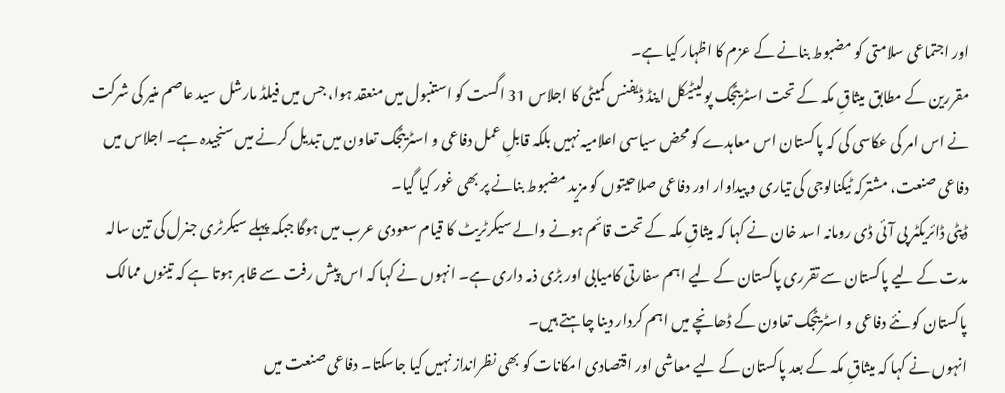اور اجتماعی سلامتی کو مضبوط بنانے کے عزم کا اظہار کیا ہے۔
مقررین کے مطابق میثاقِ مکہ کے تحت اسٹریٹجک پولیٹیکل اینڈ ڈیفنس کمیٹی کا اجلاس 31 اگست کو استنبول میں منعقد ہوا، جس میں فیلڈ مارشل سید عاصم منیر کی شرکت نے اس امر کی عکاسی کی کہ پاکستان اس معاہدے کو محض سیاسی اعلامیہ نہیں بلکہ قابلِ عمل دفاعی و اسٹریٹجک تعاون میں تبدیل کرنے میں سنجیدہ ہے۔ اجلاس میں دفاعی صنعت، مشترکہ ٹیکنالوجی کی تیاری و پیداوار اور دفاعی صلاحیتوں کو مزید مضبوط بنانے پر بھی غور کیا گیا۔
ڈپٹی ڈائریکٹر پی آئی ڈی رومانہ اسد خان نے کہا کہ میثاقِ مکہ کے تحت قائم ہونے والے سیکرٹریٹ کا قیام سعودی عرب میں ہوگا جبکہ پہلے سیکرٹری جنرل کی تین سالہ مدت کے لیے پاکستان سے تقرری پاکستان کے لیے اہم سفارتی کامیابی اور بڑی ذمہ داری ہے۔ انہوں نے کہا کہ اس پیش رفت سے ظاہر ہوتا ہے کہ تینوں ممالک پاکستان کو نئے دفاعی و اسٹریٹجک تعاون کے ڈھانچے میں اہم کردار دینا چاہتے ہیں۔
انہوں نے کہا کہ میثاقِ مکہ کے بعد پاکستان کے لیے معاشی اور اقتصادی امکانات کو بھی نظرانداز نہیں کیا جاسکتا۔ دفاعی صنعت میں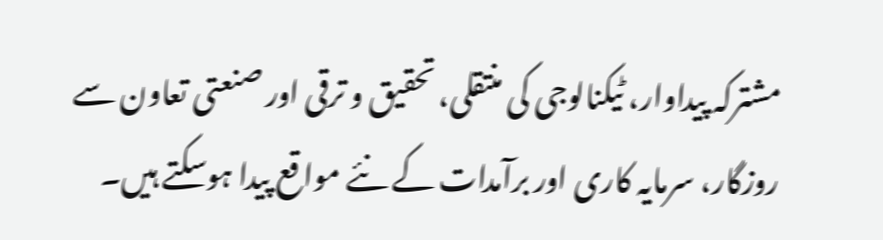مشترکہ پیداوار، ٹیکنالوجی کی منتقلی، تحقیق و ترقی اور صنعتی تعاون سے روزگار، سرمایہ کاری اور برآمدات کے نئے مواقع پیدا ہوسکتے ہیں۔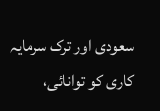سعودی اور ترک سرمایہ کاری کو توانائی،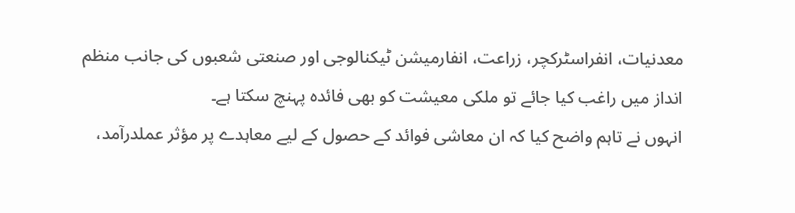معدنیات، انفراسٹرکچر، زراعت، انفارمیشن ٹیکنالوجی اور صنعتی شعبوں کی جانب منظم انداز میں راغب کیا جائے تو ملکی معیشت کو بھی فائدہ پہنچ سکتا ہے۔
انہوں نے تاہم واضح کیا کہ ان معاشی فوائد کے حصول کے لیے معاہدے پر مؤثر عملدرآمد،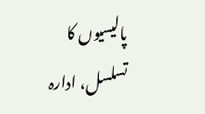پالیسیوں کا تسلسل، ادارہ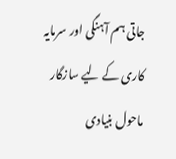جاتی ہم آہنگی اور سرمایہ کاری کے لیے سازگار ماحول بنیادی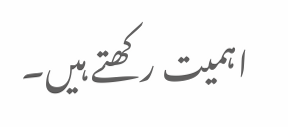اہمیت رکھتے ہیں۔